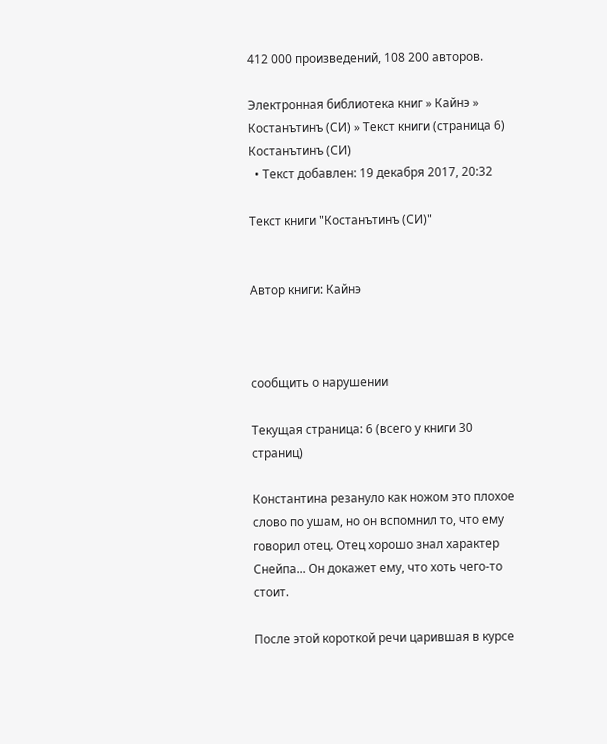412 000 произведений, 108 200 авторов.

Электронная библиотека книг » Кайнэ » Костанътинъ (СИ) » Текст книги (страница 6)
Костанътинъ (СИ)
  • Текст добавлен: 19 декабря 2017, 20:32

Текст книги "Костанътинъ (СИ)"


Автор книги: Кайнэ



сообщить о нарушении

Текущая страница: 6 (всего у книги 30 страниц)

Константина резануло как ножом это плохое слово по ушам, но он вспомнил то, что ему говорил отец. Отец хорошо знал характер Снейпа... Он докажет ему, что хоть чего-то стоит.

После этой короткой речи царившая в курсе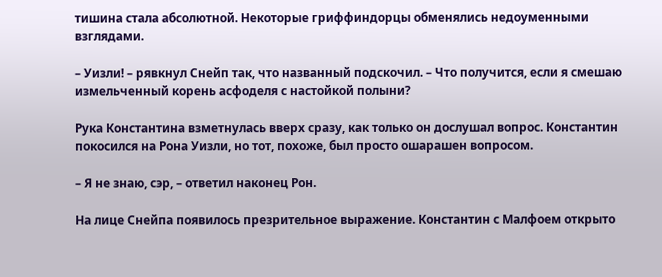тишина стала абсолютной. Некоторые гриффиндорцы обменялись недоуменными взглядами.

– Уизли! – рявкнул Снейп так, что названный подскочил. – Что получится, если я смешаю измельченный корень асфоделя с настойкой полыни?

Рука Константина взметнулась вверх сразу, как только он дослушал вопрос. Константин покосился на Рона Уизли, но тот, похоже, был просто ошарашен вопросом.

– Я не знаю, сэр, – ответил наконец Рон.

На лице Снейпа появилось презрительное выражение. Константин с Малфоем открыто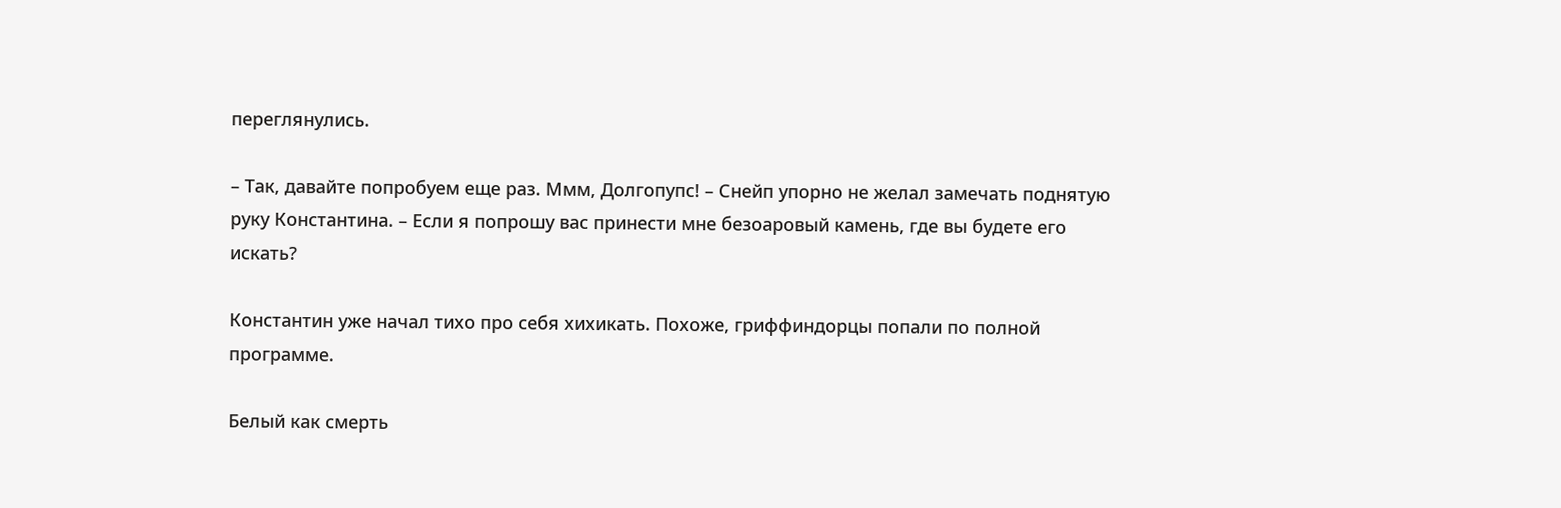переглянулись.

– Так, давайте попробуем еще раз. Ммм, Долгопупс! – Снейп упорно не желал замечать поднятую руку Константина. – Если я попрошу вас принести мне безоаровый камень, где вы будете его искать?

Константин уже начал тихо про себя хихикать. Похоже, гриффиндорцы попали по полной программе.

Белый как смерть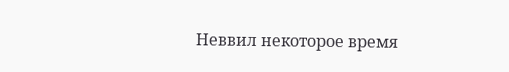Неввил некоторое время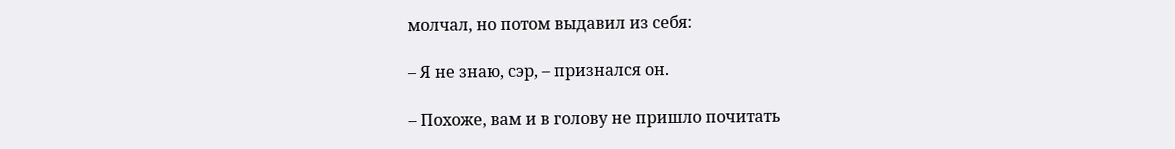молчал, но потом выдавил из себя:

– Я не знаю, сэр, – признался он.

– Похоже, вам и в голову не пришло почитать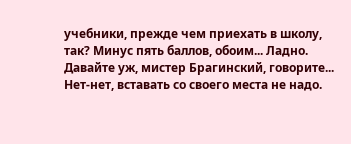учебники, прежде чем приехать в школу, так? Минус пять баллов, обоим... Ладно. Давайте уж, мистер Брагинский, говорите... Нет-нет, вставать со своего места не надо.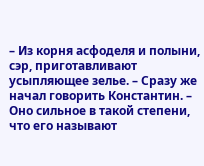– Из корня асфоделя и полыни, сэр, приготавливают усыпляющее зелье. – Сразу же начал говорить Константин. – Оно сильное в такой степени, что его называют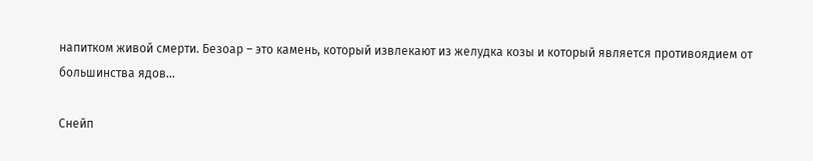напитком живой смерти. Безоар – это камень, который извлекают из желудка козы и который является противоядием от большинства ядов...

Снейп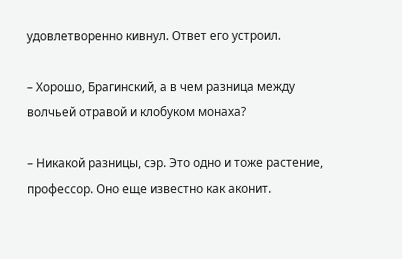удовлетворенно кивнул. Ответ его устроил.

– Хорошо, Брагинский, а в чем разница между волчьей отравой и клобуком монаха?

– Никакой разницы, сэр. Это одно и тоже растение, профессор. Оно еще известно как аконит.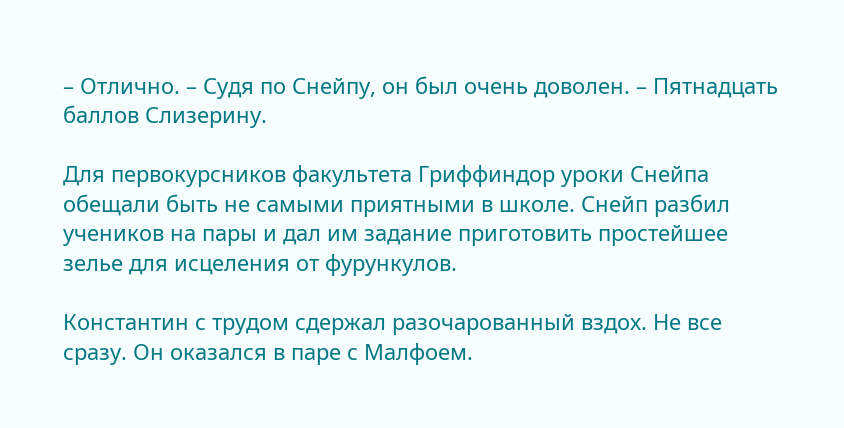– Отлично. – Судя по Снейпу, он был очень доволен. – Пятнадцать баллов Слизерину.

Для первокурсников факультета Гриффиндор уроки Снейпа обещали быть не самыми приятными в школе. Снейп разбил учеников на пары и дал им задание приготовить простейшее зелье для исцеления от фурункулов.

Константин с трудом сдержал разочарованный вздох. Не все сразу. Он оказался в паре с Малфоем.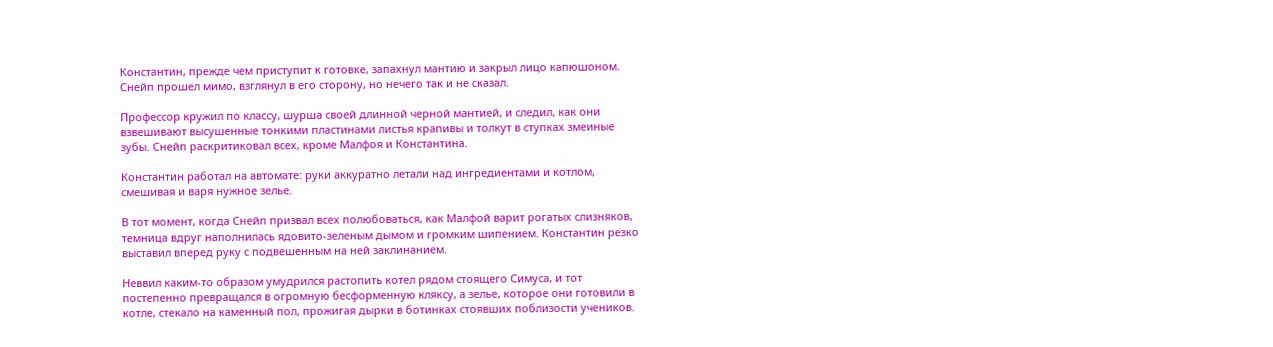Константин, прежде чем приступит к готовке, запахнул мантию и закрыл лицо капюшоном. Снейп прошел мимо, взглянул в его сторону, но нечего так и не сказал.

Профессор кружил по классу, шурша своей длинной черной мантией, и следил, как они взвешивают высушенные тонкими пластинами листья крапивы и толкут в ступках змеиные зубы. Снейп раскритиковал всех, кроме Малфоя и Константина.

Константин работал на автомате: руки аккуратно летали над ингредиентами и котлом, смешивая и варя нужное зелье.

В тот момент, когда Снейп призвал всех полюбоваться, как Малфой варит рогатых слизняков, темница вдруг наполнилась ядовито-зеленым дымом и громким шипением. Константин резко выставил вперед руку с подвешенным на ней заклинанием.

Неввил каким-то образом умудрился растопить котел рядом стоящего Симуса, и тот постепенно превращался в огромную бесформенную кляксу, а зелье, которое они готовили в котле, стекало на каменный пол, прожигая дырки в ботинках стоявших поблизости учеников.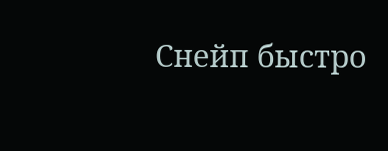Снейп быстро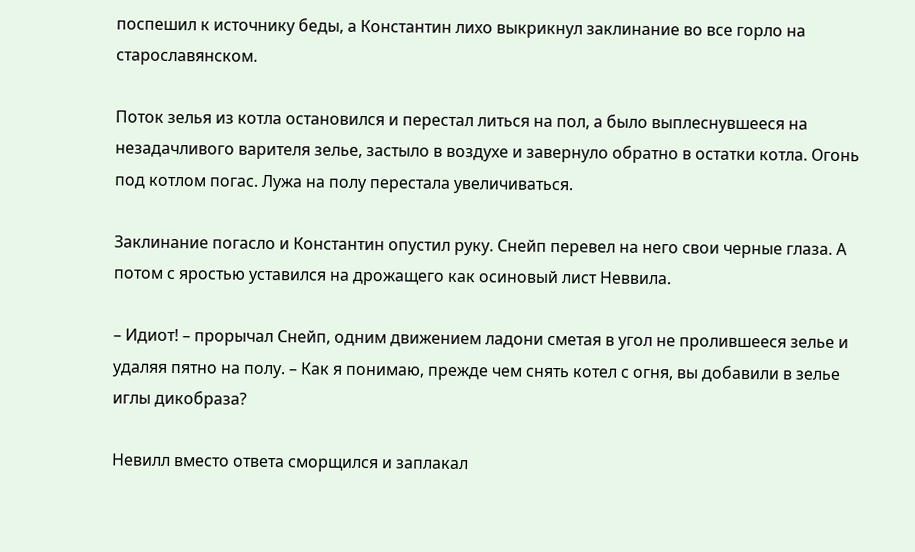поспешил к источнику беды, а Константин лихо выкрикнул заклинание во все горло на старославянском.

Поток зелья из котла остановился и перестал литься на пол, а было выплеснувшееся на незадачливого варителя зелье, застыло в воздухе и завернуло обратно в остатки котла. Огонь под котлом погас. Лужа на полу перестала увеличиваться.

Заклинание погасло и Константин опустил руку. Снейп перевел на него свои черные глаза. А потом с яростью уставился на дрожащего как осиновый лист Неввила.

– Идиот! – прорычал Снейп, одним движением ладони сметая в угол не пролившееся зелье и удаляя пятно на полу. – Как я понимаю, прежде чем снять котел с огня, вы добавили в зелье иглы дикобраза?

Невилл вместо ответа сморщился и заплакал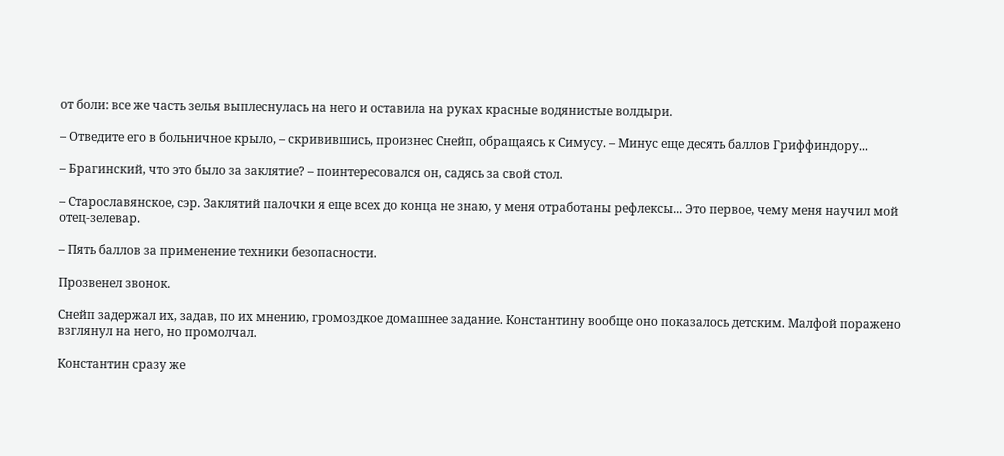от боли: все же часть зелья выплеснулась на него и оставила на руках красные водянистые волдыри.

– Отведите его в больничное крыло, – скривившись, произнес Снейп, обращаясь к Симусу. – Минус еще десять баллов Гриффиндору...

– Брагинский, что это было за заклятие? – поинтересовался он, садясь за свой стол.

– Старославянское, сэр. Заклятий палочки я еще всех до конца не знаю, у меня отработаны рефлексы... Это первое, чему меня научил мой отец-зелевар.

– Пять баллов за применение техники безопасности.

Прозвенел звонок.

Снейп задержал их, задав, по их мнению, громоздкое домашнее задание. Константину вообще оно показалось детским. Малфой поражено взглянул на него, но промолчал.

Константин сразу же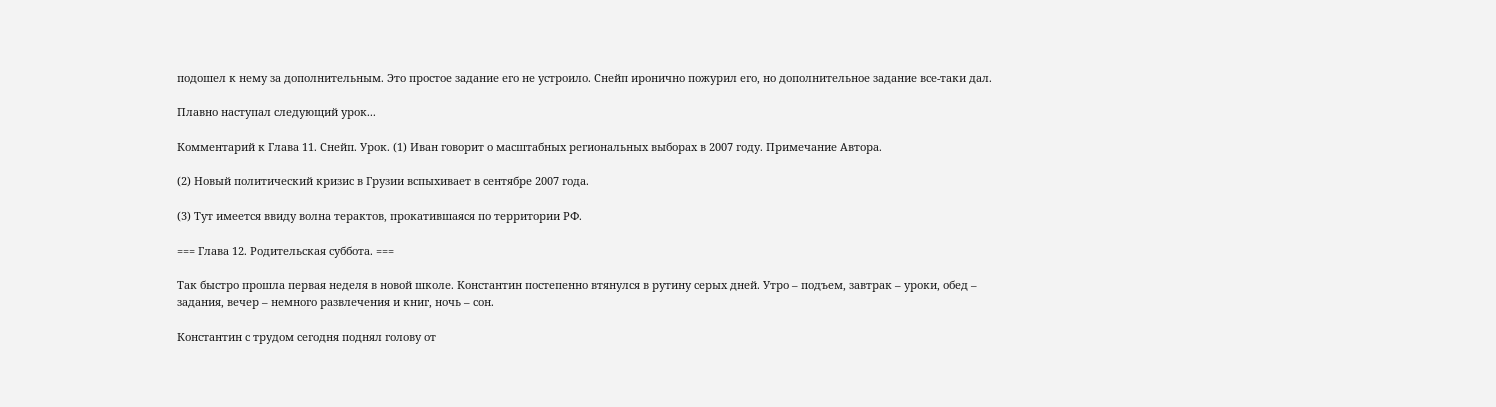подошел к нему за дополнительным. Это простое задание его не устроило. Снейп иронично пожурил его, но дополнительное задание все-таки дал.

Плавно наступал следующий урок...

Комментарий к Глава 11. Снейп. Урок. (1) Иван говорит о масштабных региональных выборах в 2007 году. Примечание Автора.

(2) Новый политический кризис в Грузии вспыхивает в сентябре 2007 года.

(3) Тут имеется ввиду волна терактов, прокатившаяся по территории РФ.

=== Глава 12. Родительская суббота. ===

Так быстро прошла первая неделя в новой школе. Константин постепенно втянулся в рутину серых дней. Утро – подъем, завтрак – уроки, обед – задания, вечер – немного развлечения и книг, ночь – сон.

Константин с трудом сегодня поднял голову от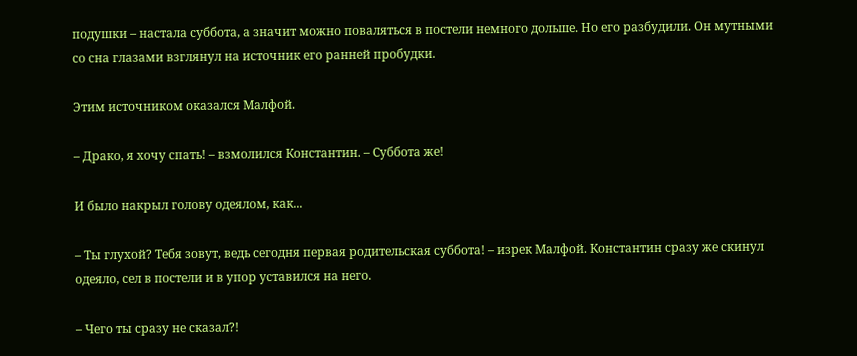подушки – настала суббота, а значит можно поваляться в постели немного дольше. Но его разбудили. Он мутными со сна глазами взглянул на источник его ранней пробудки.

Этим источником оказался Малфой.

– Драко, я хочу спать! – взмолился Константин. – Суббота же!

И было накрыл голову одеялом, как...

– Ты глухой? Тебя зовут, ведь сегодня первая родительская суббота! – изрек Малфой. Константин сразу же скинул одеяло, сел в постели и в упор уставился на него.

– Чего ты сразу не сказал?!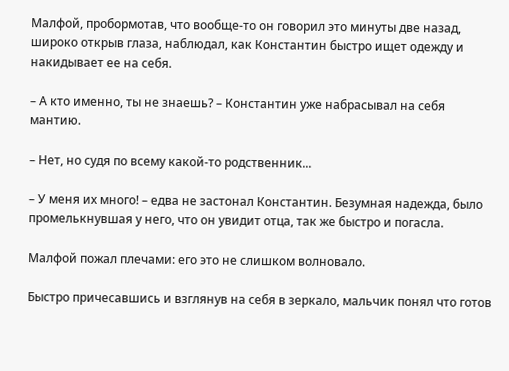Малфой, пробормотав, что вообще-то он говорил это минуты две назад, широко открыв глаза, наблюдал, как Константин быстро ищет одежду и накидывает ее на себя.

– А кто именно, ты не знаешь? – Константин уже набрасывал на себя мантию.

– Нет, но судя по всему какой-то родственник...

– У меня их много! – едва не застонал Константин. Безумная надежда, было промелькнувшая у него, что он увидит отца, так же быстро и погасла.

Малфой пожал плечами: его это не слишком волновало.

Быстро причесавшись и взглянув на себя в зеркало, мальчик понял что готов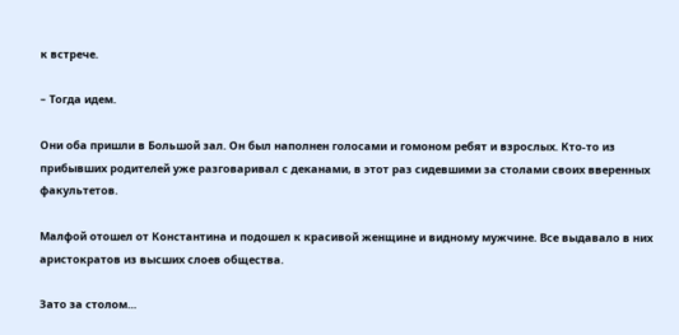к встрече.

– Тогда идем.

Они оба пришли в Большой зал. Он был наполнен голосами и гомоном ребят и взрослых. Кто-то из прибывших родителей уже разговаривал с деканами, в этот раз сидевшими за столами своих вверенных факультетов.

Малфой отошел от Константина и подошел к красивой женщине и видному мужчине. Все выдавало в них аристократов из высших слоев общества.

Зато за столом...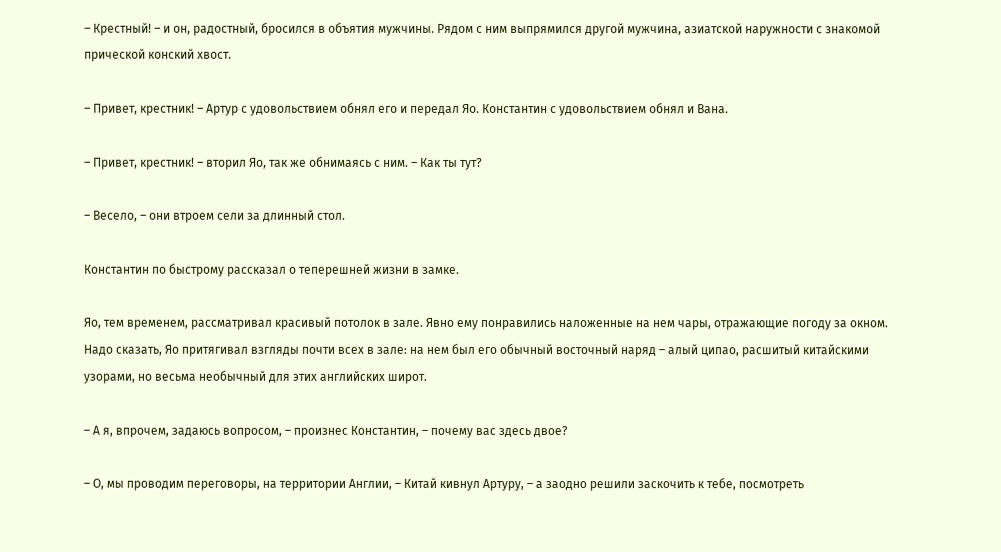– Крестный! – и он, радостный, бросился в объятия мужчины. Рядом с ним выпрямился другой мужчина, азиатской наружности с знакомой прической конский хвост.

– Привет, крестник! – Артур с удовольствием обнял его и передал Яо. Константин с удовольствием обнял и Вана.

– Привет, крестник! – вторил Яо, так же обнимаясь с ним. – Как ты тут?

– Весело, – они втроем сели за длинный стол.

Константин по быстрому рассказал о теперешней жизни в замке.

Яо, тем временем, рассматривал красивый потолок в зале. Явно ему понравились наложенные на нем чары, отражающие погоду за окном. Надо сказать, Яо притягивал взгляды почти всех в зале: на нем был его обычный восточный наряд – алый ципао, расшитый китайскими узорами, но весьма необычный для этих английских широт.

– А я, впрочем, задаюсь вопросом, – произнес Константин, – почему вас здесь двое?

– О, мы проводим переговоры, на территории Англии, – Китай кивнул Артуру, – а заодно решили заскочить к тебе, посмотреть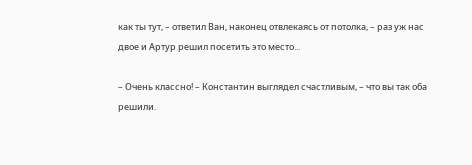как ты тут, – ответил Ван, наконец отвлекаясь от потолка, – раз уж нас двое и Артур решил посетить это место...

– Очень классно! – Константин выглядел счастливым, – что вы так оба решили.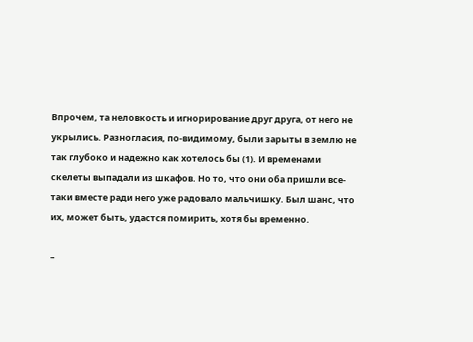Впрочем, та неловкость и игнорирование друг друга, от него не укрылись. Разногласия, по-видимому, были зарыты в землю не так глубоко и надежно как хотелось бы (1). И временами скелеты выпадали из шкафов. Но то, что они оба пришли все-таки вместе ради него уже радовало мальчишку. Был шанс, что их, может быть, удастся помирить, хотя бы временно.

–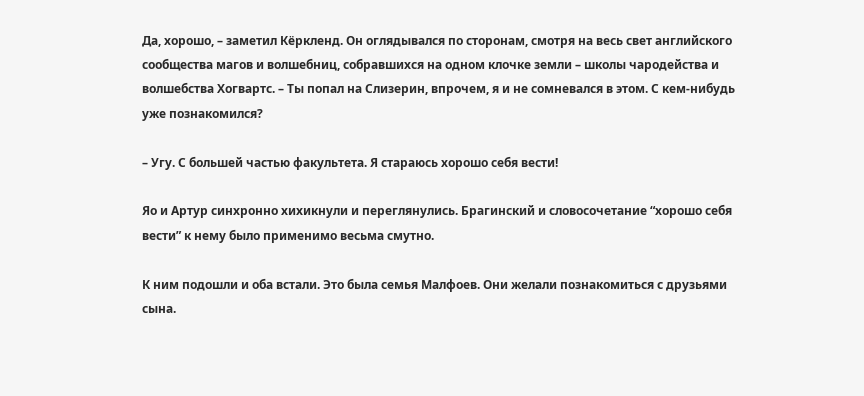Да, хорошо, – заметил Кёркленд. Он оглядывался по сторонам, смотря на весь свет английского сообщества магов и волшебниц, собравшихся на одном клочке земли – школы чародейства и волшебства Хогвартс. – Ты попал на Слизерин, впрочем, я и не сомневался в этом. С кем-нибудь уже познакомился?

– Угу. С большей частью факультета. Я стараюсь хорошо себя вести!

Яо и Артур синхронно хихикнули и переглянулись. Брагинский и словосочетание “хорошо себя вести” к нему было применимо весьма смутно.

К ним подошли и оба встали. Это была семья Малфоев. Они желали познакомиться с друзьями сына.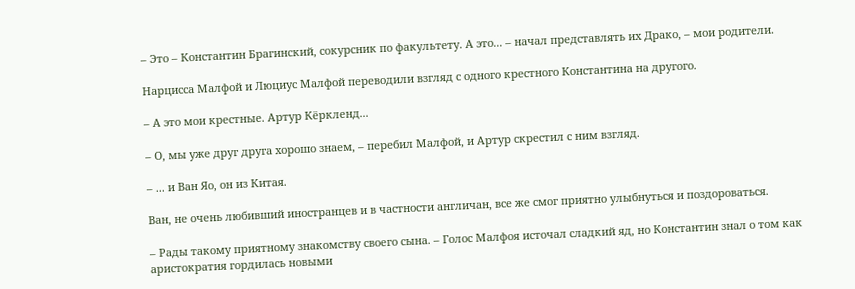– Это – Константин Брагинский, сокурсник по факультету. А это... – начал представлять их Драко, – мои родители.

Нарцисса Малфой и Люциус Малфой переводили взгляд с одного крестного Константина на другого.

– А это мои крестные. Артур Кёркленд...

– О, мы уже друг друга хорошо знаем, – перебил Малфой, и Артур скрестил с ним взгляд.

– ... и Ван Яо, он из Китая.

Ван, не очень любивший иностранцев и в частности англичан, все же смог приятно улыбнуться и поздороваться.

– Рады такому приятному знакомству своего сына. – Голос Малфоя источал сладкий яд, но Константин знал о том как аристократия гордилась новыми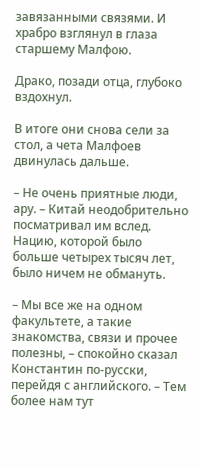завязанными связями. И храбро взглянул в глаза старшему Малфою.

Драко, позади отца, глубоко вздохнул.

В итоге они снова сели за стол, а чета Малфоев двинулась дальше.

– Не очень приятные люди, ару. – Китай неодобрительно посматривал им вслед. Нацию, которой было больше четырех тысяч лет, было ничем не обмануть.

– Мы все же на одном факультете, а такие знакомства, связи и прочее полезны, – спокойно сказал Константин по-русски, перейдя с английского. – Тем более нам тут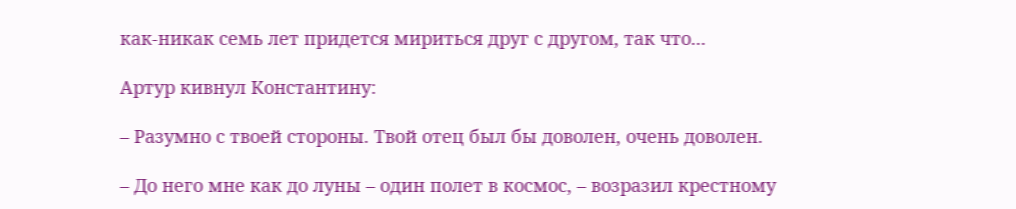как-никак семь лет придется мириться друг с другом, так что...

Артур кивнул Константину:

– Разумно с твоей стороны. Твой отец был бы доволен, очень доволен.

– До него мне как до луны – один полет в космос, – возразил крестному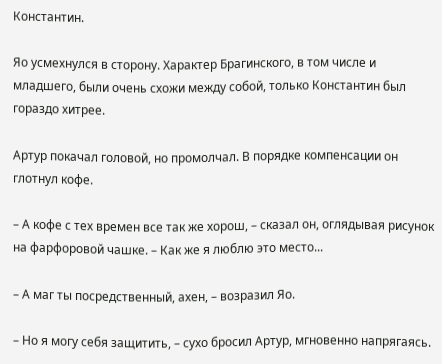Константин.

Яо усмехнулся в сторону. Характер Брагинского, в том числе и младшего, были очень схожи между собой, только Константин был гораздо хитрее.

Артур покачал головой, но промолчал. В порядке компенсации он глотнул кофе.

– А кофе с тех времен все так же хорош, – сказал он, оглядывая рисунок на фарфоровой чашке. – Как же я люблю это место...

– А маг ты посредственный, ахен, – возразил Яо.

– Но я могу себя защитить, – сухо бросил Артур, мгновенно напрягаясь.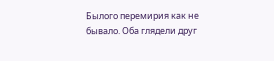Былого перемирия как не бывало. Оба глядели друг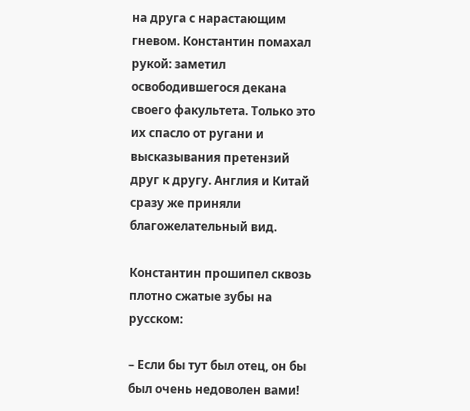на друга с нарастающим гневом. Константин помахал рукой: заметил освободившегося декана своего факультета. Только это их спасло от ругани и высказывания претензий друг к другу. Англия и Китай сразу же приняли благожелательный вид.

Константин прошипел сквозь плотно сжатые зубы на русском:

– Если бы тут был отец, он бы был очень недоволен вами!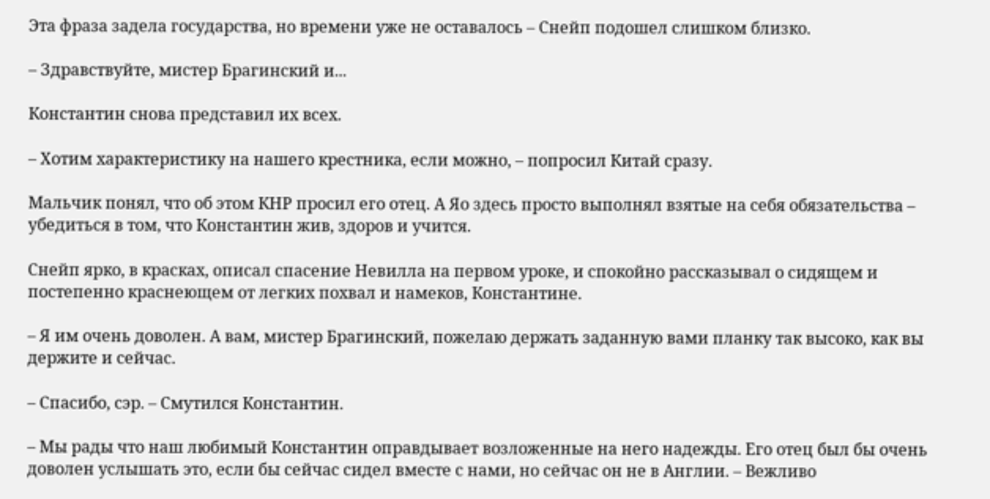Эта фраза задела государства, но времени уже не оставалось – Снейп подошел слишком близко.

– Здравствуйте, мистер Брагинский и...

Константин снова представил их всех.

– Хотим характеристику на нашего крестника, если можно, – попросил Китай сразу.

Мальчик понял, что об этом КНР просил его отец. А Яо здесь просто выполнял взятые на себя обязательства – убедиться в том, что Константин жив, здоров и учится.

Снейп ярко, в красках, описал спасение Невилла на первом уроке, и спокойно рассказывал о сидящем и постепенно краснеющем от легких похвал и намеков, Константине.

– Я им очень доволен. А вам, мистер Брагинский, пожелаю держать заданную вами планку так высоко, как вы держите и сейчас.

– Спасибо, сэр. – Смутился Константин.

– Мы рады что наш любимый Константин оправдывает возложенные на него надежды. Его отец был бы очень доволен услышать это, если бы сейчас сидел вместе с нами, но сейчас он не в Англии. – Вежливо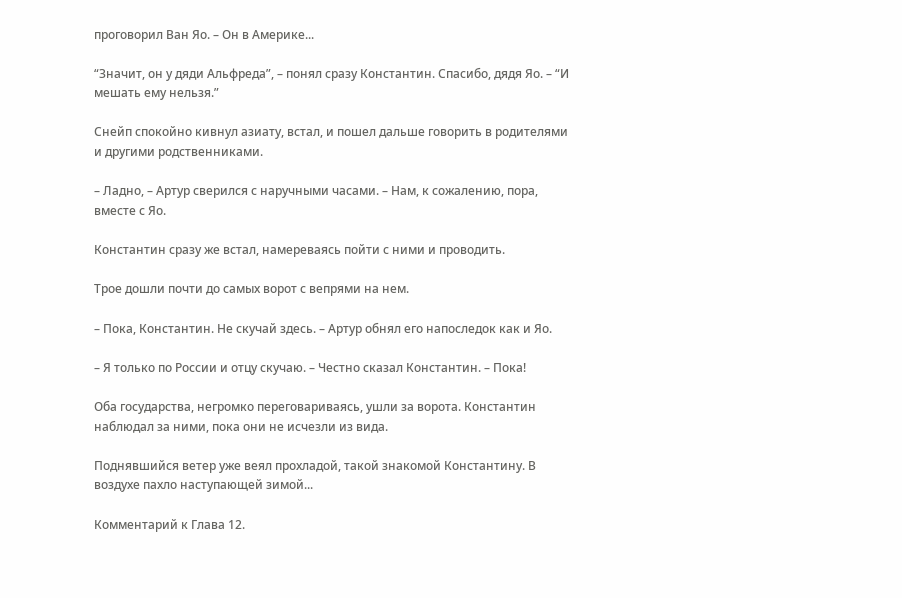проговорил Ван Яо. – Он в Америке...

“Значит, он у дяди Альфреда”, – понял сразу Константин. Спасибо, дядя Яо. – “И мешать ему нельзя.”

Снейп спокойно кивнул азиату, встал, и пошел дальше говорить в родителями и другими родственниками.

– Ладно, – Артур сверился с наручными часами. – Нам, к сожалению, пора, вместе с Яо.

Константин сразу же встал, намереваясь пойти с ними и проводить.

Трое дошли почти до самых ворот с вепрями на нем.

– Пока, Константин. Не скучай здесь. – Артур обнял его напоследок как и Яо.

– Я только по России и отцу скучаю. – Честно сказал Константин. – Пока!

Оба государства, негромко переговариваясь, ушли за ворота. Константин наблюдал за ними, пока они не исчезли из вида.

Поднявшийся ветер уже веял прохладой, такой знакомой Константину. В воздухе пахло наступающей зимой...

Комментарий к Глава 12.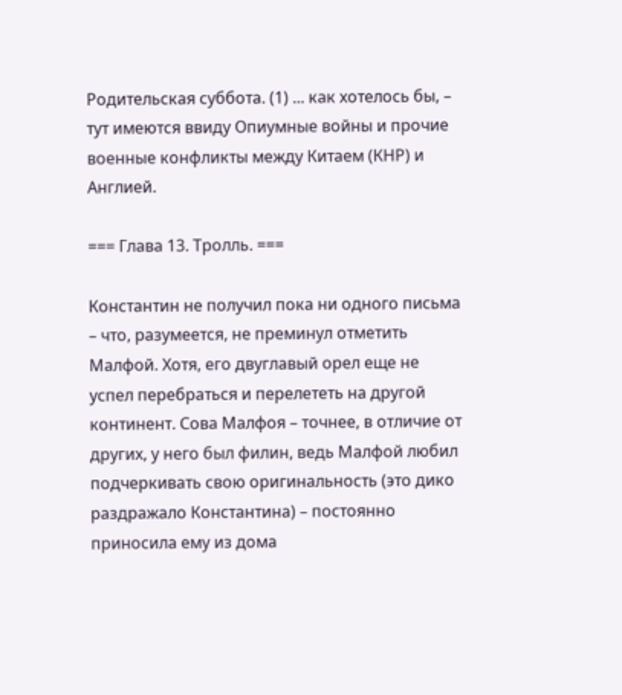Родительская суббота. (1) ... как хотелось бы, – тут имеются ввиду Опиумные войны и прочие военные конфликты между Китаем (КНР) и Англией.

=== Глава 13. Тролль. ===

Константин не получил пока ни одного письма – что, разумеется, не преминул отметить Малфой. Хотя, его двуглавый орел еще не успел перебраться и перелететь на другой континент. Сова Малфоя – точнее, в отличие от других, у него был филин, ведь Малфой любил подчеркивать свою оригинальность (это дико раздражало Константина) – постоянно приносила ему из дома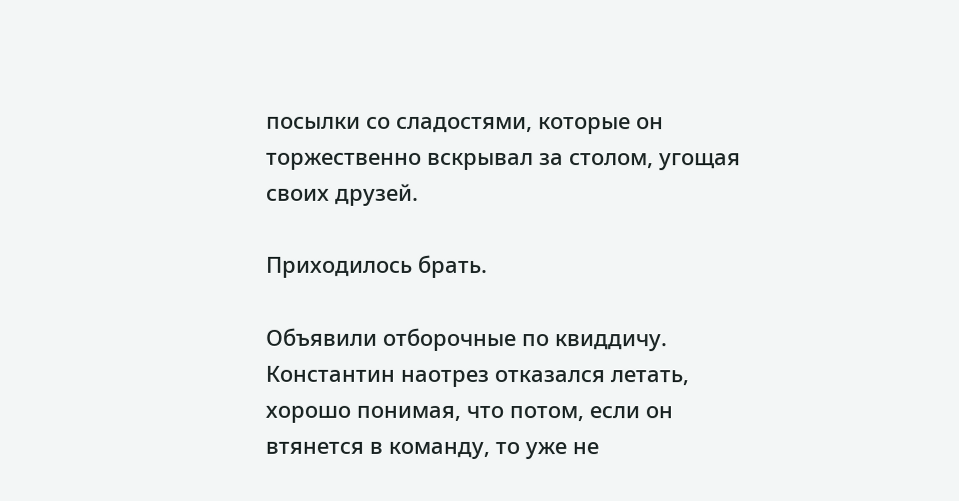посылки со сладостями, которые он торжественно вскрывал за столом, угощая своих друзей.

Приходилось брать.

Объявили отборочные по квиддичу. Константин наотрез отказался летать, хорошо понимая, что потом, если он втянется в команду, то уже не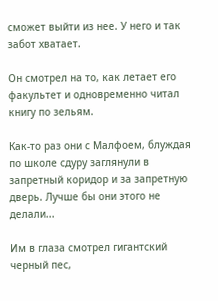сможет выйти из нее. У него и так забот хватает.

Он смотрел на то, как летает его факультет и одновременно читал книгу по зельям.

Как-то раз они с Малфоем, блуждая по школе сдуру заглянули в запретный коридор и за запретную дверь. Лучше бы они этого не делали...

Им в глаза смотрел гигантский черный пес,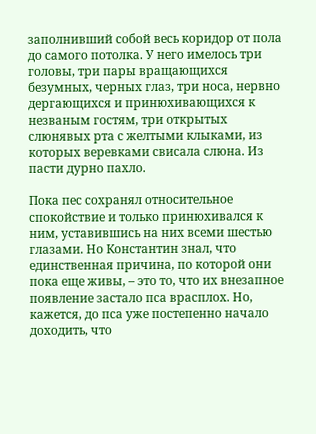заполнивший собой весь коридор от пола до самого потолка. У него имелось три головы, три пары вращающихся безумных, черных глаз, три носа, нервно дергающихся и принюхивающихся к незваным гостям, три открытых слюнявых рта с желтыми клыками, из которых веревками свисала слюна. Из пасти дурно пахло.

Пока пес сохранял относительное спокойствие и только принюхивался к ним, уставившись на них всеми шестью глазами. Но Константин знал, что единственная причина, по которой они пока еще живы, – это то, что их внезапное появление застало пса врасплох. Но, кажется, до пса уже постепенно начало доходить, что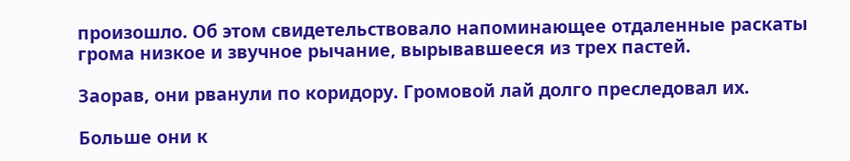произошло. Об этом свидетельствовало напоминающее отдаленные раскаты грома низкое и звучное рычание, вырывавшееся из трех пастей.

Заорав, они рванули по коридору. Громовой лай долго преследовал их.

Больше они к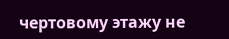чертовому этажу не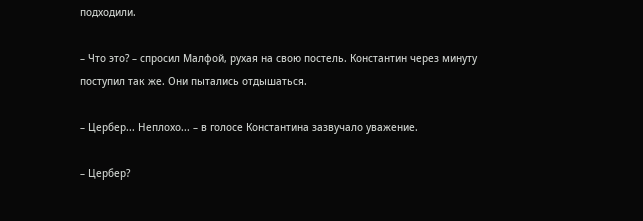подходили.

– Что это? – спросил Малфой, рухая на свою постель. Константин через минуту поступил так же. Они пытались отдышаться.

– Цербер... Неплохо... – в голосе Константина зазвучало уважение.

– Цербер?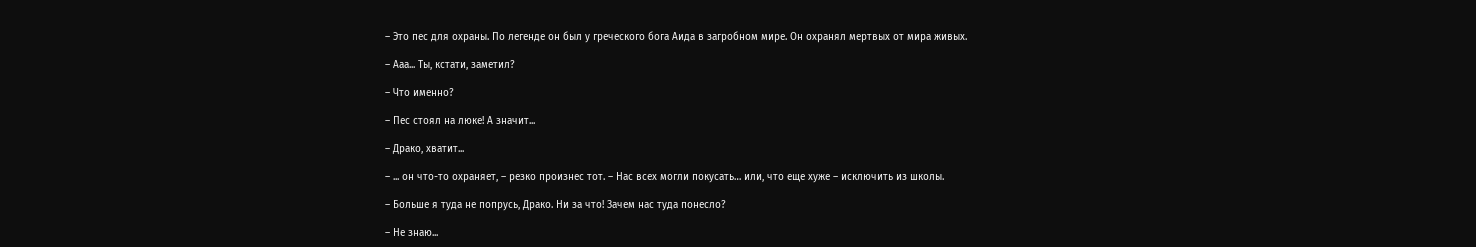– Это пес для охраны. По легенде он был у греческого бога Аида в загробном мире. Он охранял мертвых от мира живых.

– Ааа... Ты, кстати, заметил?

– Что именно?

– Пес стоял на люке! А значит...

– Драко, хватит...

– ... он что-то охраняет, – резко произнес тот. – Нас всех могли покусать… или, что еще хуже – исключить из школы.

– Больше я туда не попрусь, Драко. Ни за что! Зачем нас туда понесло?

– Не знаю...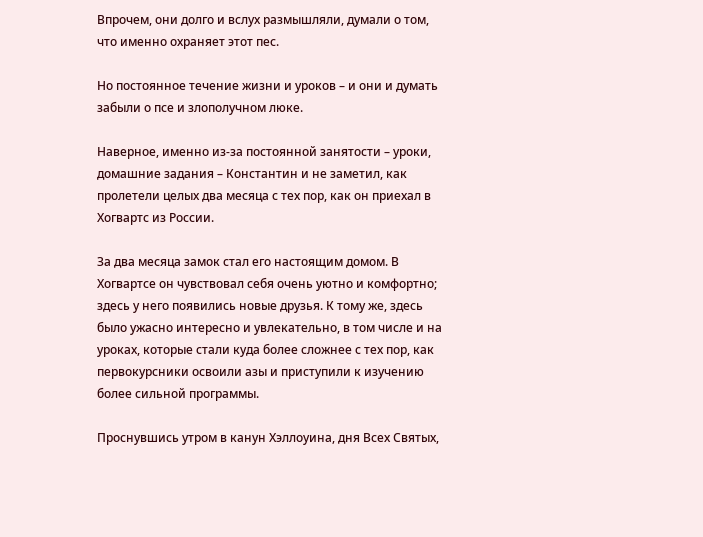Впрочем, они долго и вслух размышляли, думали о том, что именно охраняет этот пес.

Но постоянное течение жизни и уроков – и они и думать забыли о псе и злополучном люке.

Наверное, именно из-за постоянной занятости – уроки, домашние задания – Константин и не заметил, как пролетели целых два месяца с тех пор, как он приехал в Хогвартс из России.

За два месяца замок стал его настоящим домом. В Хогвартсе он чувствовал себя очень уютно и комфортно; здесь у него появились новые друзья. К тому же, здесь было ужасно интересно и увлекательно, в том числе и на уроках, которые стали куда более сложнее с тех пор, как первокурсники освоили азы и приступили к изучению более сильной программы.

Проснувшись утром в канун Хэллоуина, дня Всех Святых,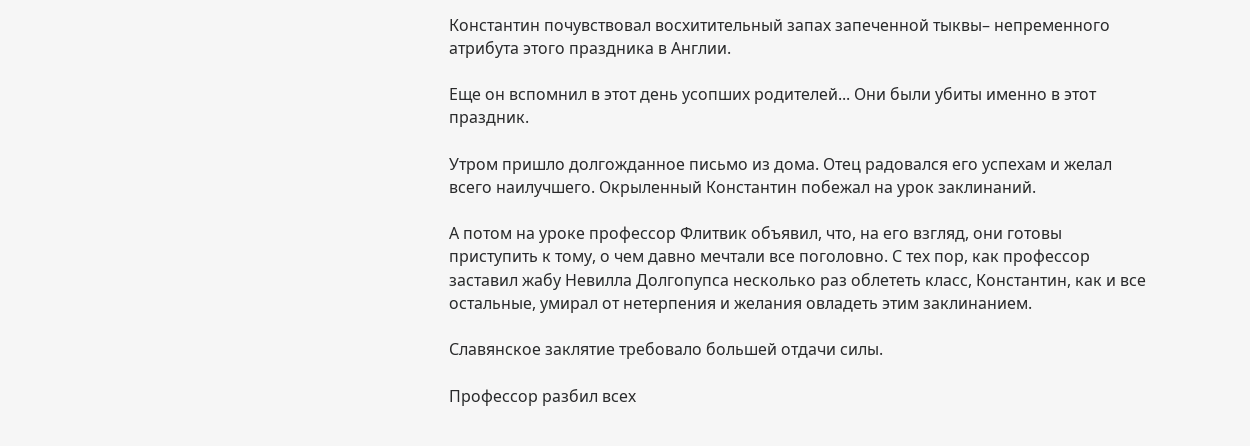Константин почувствовал восхитительный запах запеченной тыквы– непременного атрибута этого праздника в Англии.

Еще он вспомнил в этот день усопших родителей... Они были убиты именно в этот праздник.

Утром пришло долгожданное письмо из дома. Отец радовался его успехам и желал всего наилучшего. Окрыленный Константин побежал на урок заклинаний.

А потом на уроке профессор Флитвик объявил, что, на его взгляд, они готовы приступить к тому, о чем давно мечтали все поголовно. С тех пор, как профессор заставил жабу Невилла Долгопупса несколько раз облететь класс, Константин, как и все остальные, умирал от нетерпения и желания овладеть этим заклинанием.

Славянское заклятие требовало большей отдачи силы.

Профессор разбил всех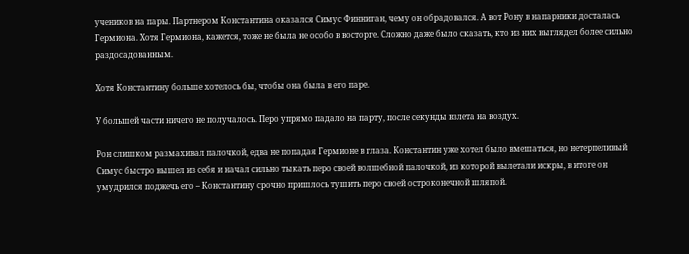учеников на пары. Партнером Константина оказался Симус Финниган, чему он обрадовался. А вот Рону в напарники досталась Гермиона. Хотя Гермиона, кажется, тоже не была не особо в восторге. Сложно даже было сказать, кто из них выглядел более сильно раздосадованным.

Хотя Константину больше хотелось бы, чтобы она была в его паре.

У большей части ничего не получалось. Перо упрямо падало на парту, после секунды взлета на воздух.

Рон слишком размахивал палочкой, едва не попадая Гермионе в глаза. Константин уже хотел было вмешаться, но нетерпеливый Симус быстро вышел из себя и начал сильно тыкать перо своей волшебной палочкой, из которой вылетали искры, в итоге он умудрился поджечь его – Константину срочно пришлось тушить перо своей остроконечной шляпой.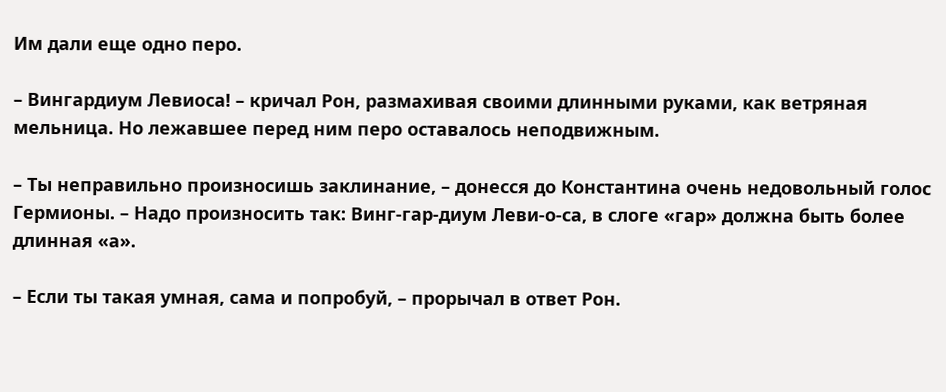Им дали еще одно перо.

– Вингардиум Левиоса! – кричал Рон, размахивая своими длинными руками, как ветряная мельница. Но лежавшее перед ним перо оставалось неподвижным.

– Ты неправильно произносишь заклинание, – донесся до Константина очень недовольный голос Гермионы. – Надо произносить так: Винг-гар-диум Леви-о-са, в слоге «гар» должна быть более длинная «а».

– Если ты такая умная, сама и попробуй, – прорычал в ответ Рон.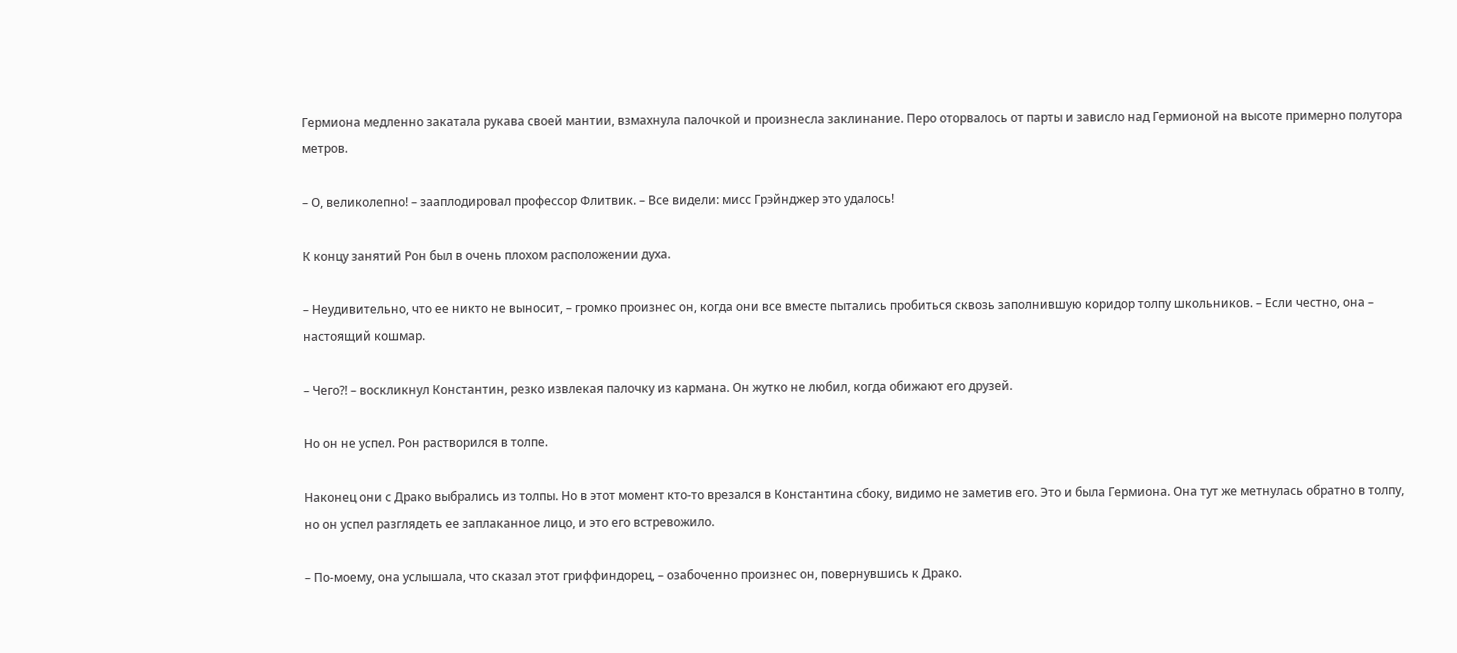Гермиона медленно закатала рукава своей мантии, взмахнула палочкой и произнесла заклинание. Перо оторвалось от парты и зависло над Гермионой на высоте примерно полутора метров.

– О, великолепно! – зааплодировал профессор Флитвик. – Все видели: мисс Грэйнджер это удалось!

К концу занятий Рон был в очень плохом расположении духа.

– Неудивительно, что ее никто не выносит, – громко произнес он, когда они все вместе пытались пробиться сквозь заполнившую коридор толпу школьников. – Если честно, она – настоящий кошмар.

– Чего?! – воскликнул Константин, резко извлекая палочку из кармана. Он жутко не любил, когда обижают его друзей.

Но он не успел. Рон растворился в толпе.

Наконец они с Драко выбрались из толпы. Но в этот момент кто-то врезался в Константина сбоку, видимо не заметив его. Это и была Гермиона. Она тут же метнулась обратно в толпу, но он успел разглядеть ее заплаканное лицо, и это его встревожило.

– По-моему, она услышала, что сказал этот гриффиндорец, – озабоченно произнес он, повернувшись к Драко.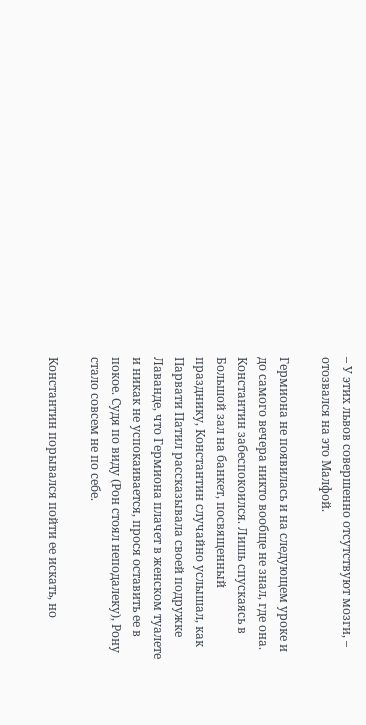– У этих львов совершенно отсутствуют мозги, – отозвался на это Малфой.

Гермиона не появилась и на следующем уроке и до самого вечера никто вообще не знал, где она. Константин забеспокоился. Лишь спускаясь в Большой зал на банкет, посвященный празднику, Константин случайно услышал, как Парвати Патил рассказывала своей подружке Лаванде, что Гермиона плачет в женском туалете и никак не успокаивается, прося оставить ее в покое. Судя по виду (Рон стоял неподалеку), Рону стало совсем не по себе.

Константин порывался пойти ее искать, но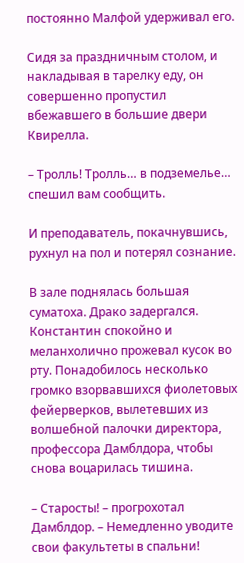постоянно Малфой удерживал его.

Сидя за праздничным столом, и накладывая в тарелку еду, он совершенно пропустил вбежавшего в большие двери Квирелла.

– Тролль! Тролль… в подземелье… спешил вам сообщить.

И преподаватель, покачнувшись, рухнул на пол и потерял сознание.

В зале поднялась большая суматоха. Драко задергался. Константин спокойно и меланхолично прожевал кусок во рту. Понадобилось несколько громко взорвавшихся фиолетовых фейерверков, вылетевших из волшебной палочки директора, профессора Дамблдора, чтобы снова воцарилась тишина.

– Старосты! – прогрохотал Дамблдор. – Немедленно уводите свои факультеты в спальни!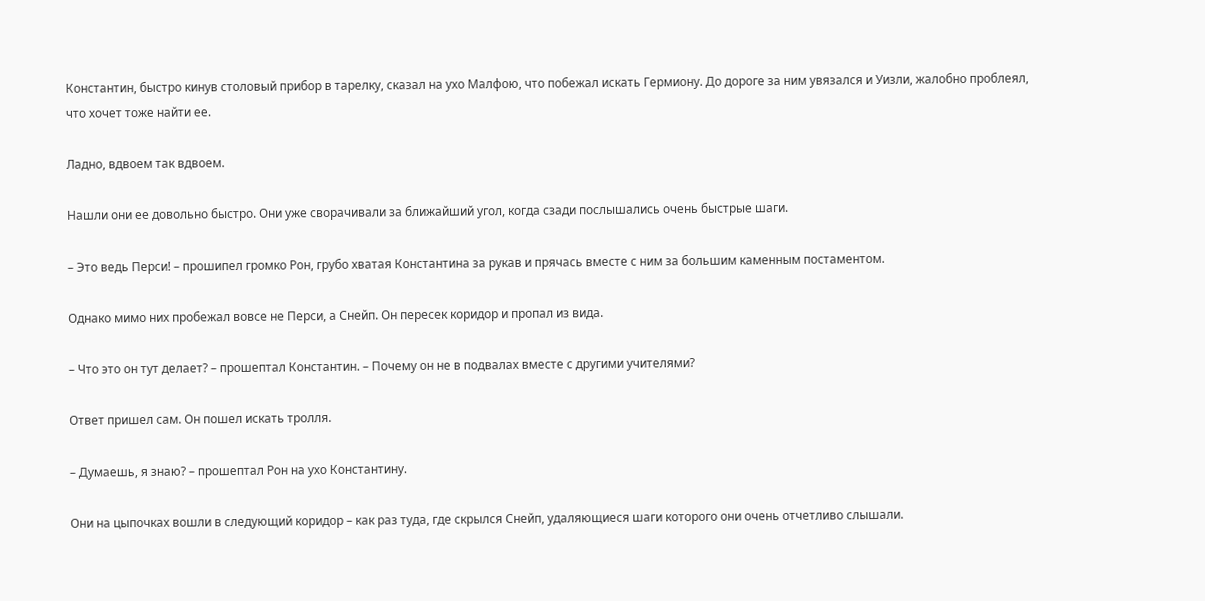Константин, быстро кинув столовый прибор в тарелку, сказал на ухо Малфою, что побежал искать Гермиону. До дороге за ним увязался и Уизли, жалобно проблеял, что хочет тоже найти ее.

Ладно, вдвоем так вдвоем.

Нашли они ее довольно быстро. Они уже сворачивали за ближайший угол, когда сзади послышались очень быстрые шаги.

– Это ведь Перси! – прошипел громко Рон, грубо хватая Константина за рукав и прячась вместе с ним за большим каменным постаментом.

Однако мимо них пробежал вовсе не Перси, а Снейп. Он пересек коридор и пропал из вида.

– Что это он тут делает? – прошептал Константин. – Почему он не в подвалах вместе с другими учителями?

Ответ пришел сам. Он пошел искать тролля.

– Думаешь, я знаю? – прошептал Рон на ухо Константину.

Они на цыпочках вошли в следующий коридор – как раз туда, где скрылся Снейп, удаляющиеся шаги которого они очень отчетливо слышали.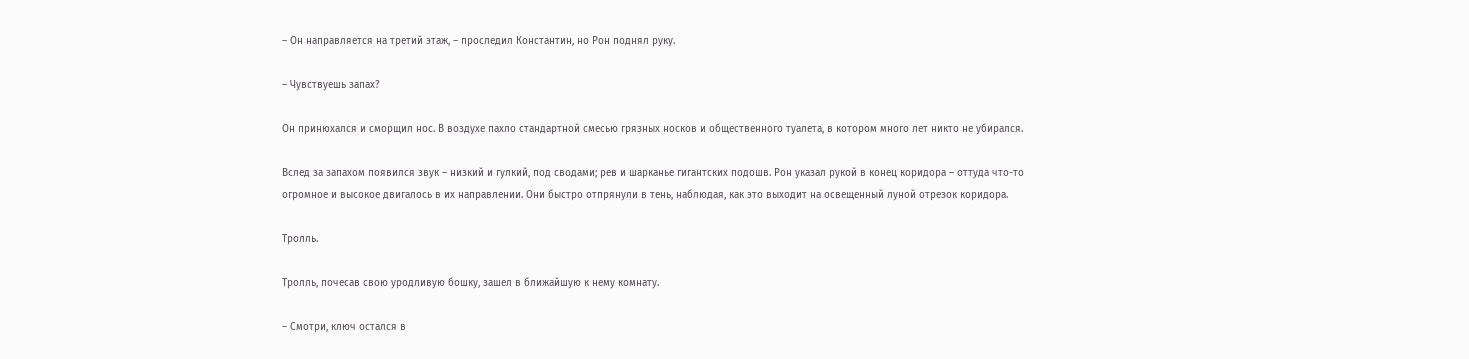– Он направляется на третий этаж, – проследил Константин, но Рон поднял руку.

– Чувствуешь запах?

Он принюхался и сморщил нос. В воздухе пахло стандартной смесью грязных носков и общественного туалета, в котором много лет никто не убирался.

Вслед за запахом появился звук – низкий и гулкий, под сводами; рев и шарканье гигантских подошв. Рон указал рукой в конец коридора – оттуда что-то огромное и высокое двигалось в их направлении. Они быстро отпрянули в тень, наблюдая, как это выходит на освещенный луной отрезок коридора.

Тролль.

Тролль, почесав свою уродливую бошку, зашел в ближайшую к нему комнату.

– Смотри, ключ остался в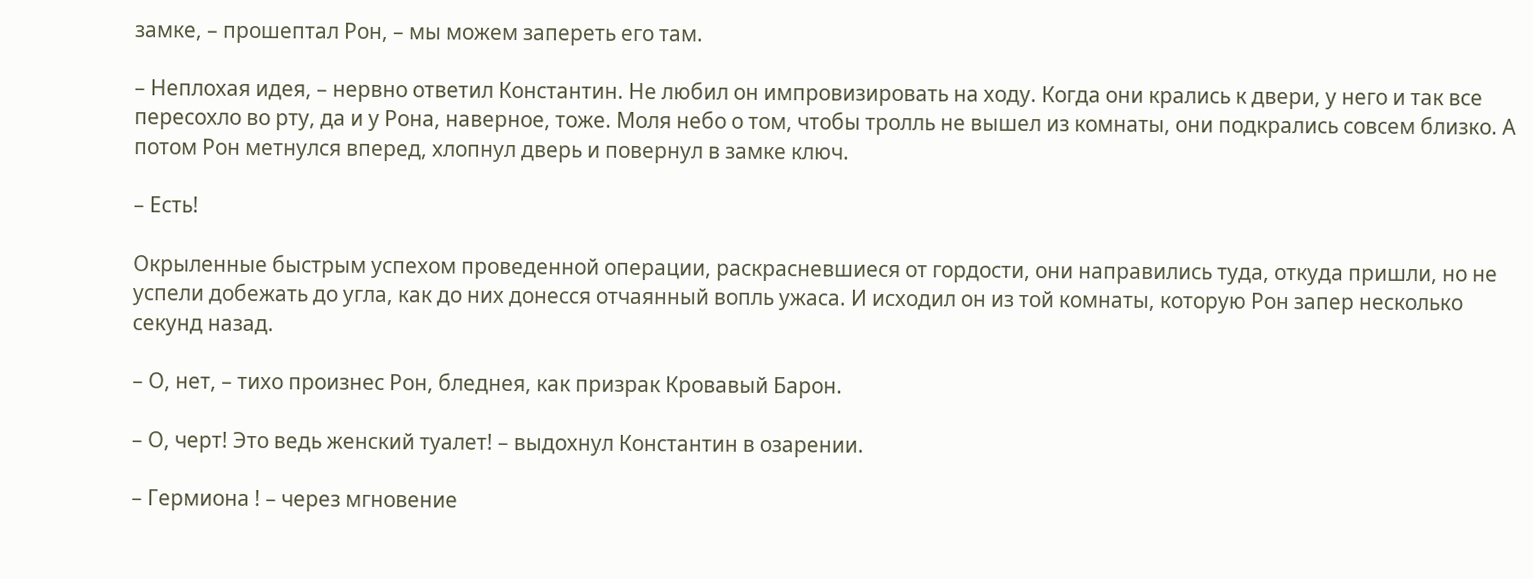замке, – прошептал Рон, – мы можем запереть его там.

– Неплохая идея, – нервно ответил Константин. Не любил он импровизировать на ходу. Когда они крались к двери, у него и так все пересохло во рту, да и у Рона, наверное, тоже. Моля небо о том, чтобы тролль не вышел из комнаты, они подкрались совсем близко. А потом Рон метнулся вперед, хлопнул дверь и повернул в замке ключ.

– Есть!

Окрыленные быстрым успехом проведенной операции, раскрасневшиеся от гордости, они направились туда, откуда пришли, но не успели добежать до угла, как до них донесся отчаянный вопль ужаса. И исходил он из той комнаты, которую Рон запер несколько секунд назад.

– О, нет, – тихо произнес Рон, бледнея, как призрак Кровавый Барон.

– О, черт! Это ведь женский туалет! – выдохнул Константин в озарении.

– Гермиона ! – через мгновение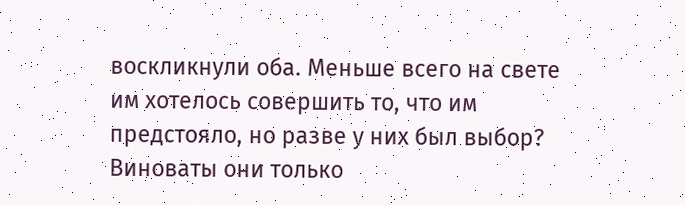воскликнули оба. Меньше всего на свете им хотелось совершить то, что им предстояло, но разве у них был выбор? Виноваты они только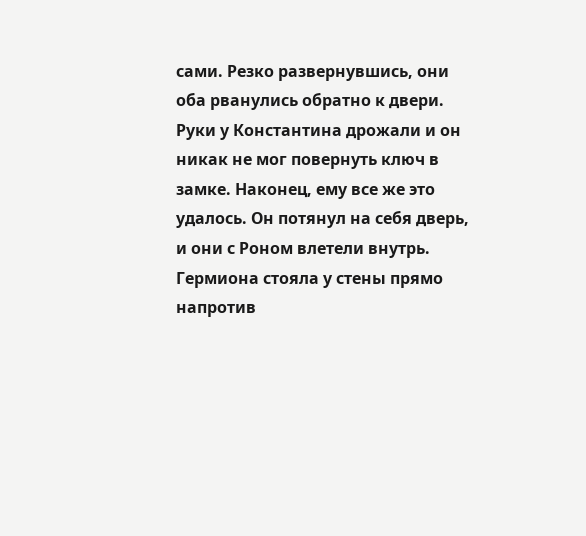сами. Резко развернувшись, они оба рванулись обратно к двери. Руки у Константина дрожали и он никак не мог повернуть ключ в замке. Наконец, ему все же это удалось. Он потянул на себя дверь, и они с Роном влетели внутрь. Гермиона стояла у стены прямо напротив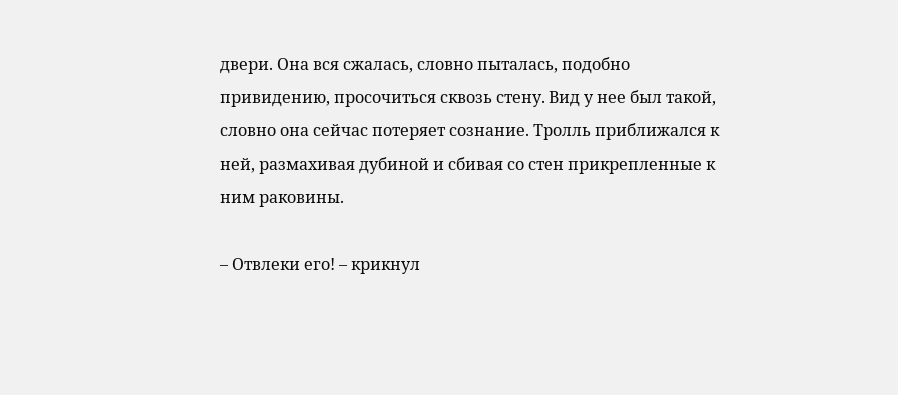двери. Она вся сжалась, словно пыталась, подобно привидению, просочиться сквозь стену. Вид у нее был такой, словно она сейчас потеряет сознание. Тролль приближался к ней, размахивая дубиной и сбивая со стен прикрепленные к ним раковины.

– Отвлеки его! – крикнул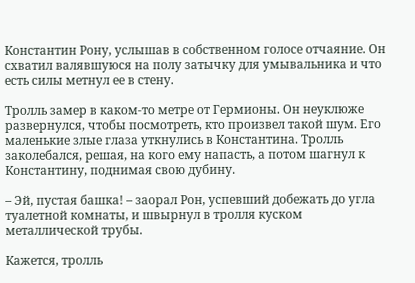Константин Рону, услышав в собственном голосе отчаяние. Он схватил валявшуюся на полу затычку для умывальника и что есть силы метнул ее в стену.

Тролль замер в каком-то метре от Гермионы. Он неуклюже развернулся, чтобы посмотреть, кто произвел такой шум. Его маленькие злые глаза уткнулись в Константина. Тролль заколебался, решая, на кого ему напасть, а потом шагнул к Константину, поднимая свою дубину.

– Эй, пустая башка! – заорал Рон, успевший добежать до угла туалетной комнаты, и швырнул в тролля куском металлической трубы.

Кажется, тролль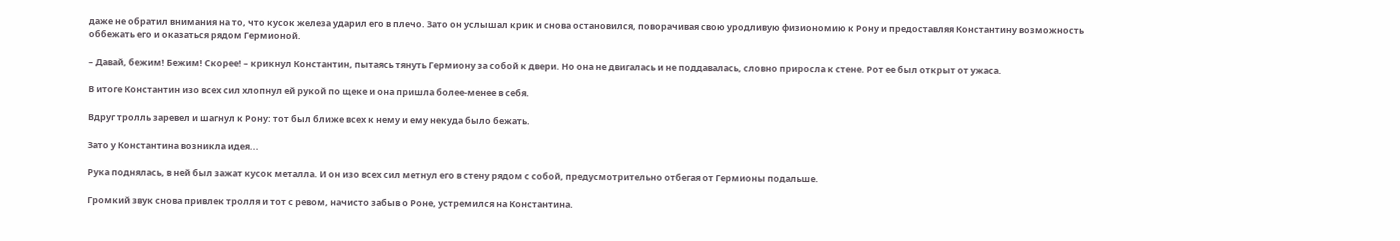даже не обратил внимания на то, что кусок железа ударил его в плечо. Зато он услышал крик и снова остановился, поворачивая свою уродливую физиономию к Рону и предоставляя Константину возможность оббежать его и оказаться рядом Гермионой.

– Давай, бежим! Бежим! Скорее! – крикнул Константин, пытаясь тянуть Гермиону за собой к двери. Но она не двигалась и не поддавалась, словно приросла к стене. Рот ее был открыт от ужаса.

В итоге Константин изо всех сил хлопнул ей рукой по щеке и она пришла более-менее в себя.

Вдруг тролль заревел и шагнул к Рону: тот был ближе всех к нему и ему некуда было бежать.

Зато у Константина возникла идея...

Рука поднялась, в ней был зажат кусок металла. И он изо всех сил метнул его в стену рядом с собой, предусмотрительно отбегая от Гермионы подальше.

Громкий звук снова привлек тролля и тот с ревом, начисто забыв о Роне, устремился на Константина.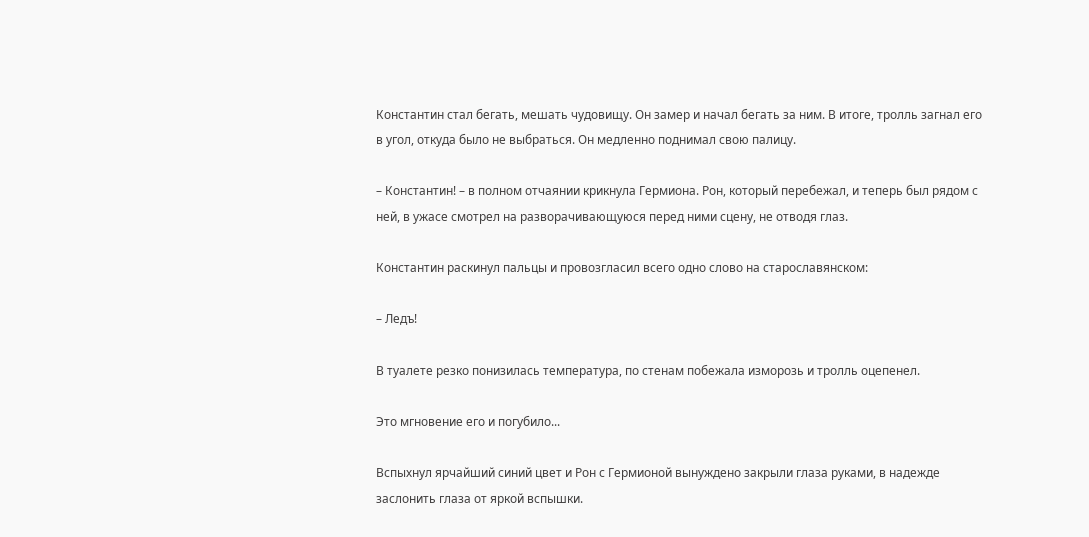Константин стал бегать, мешать чудовищу. Он замер и начал бегать за ним. В итоге, тролль загнал его в угол, откуда было не выбраться. Он медленно поднимал свою палицу.

– Константин! – в полном отчаянии крикнула Гермиона. Рон, который перебежал, и теперь был рядом с ней, в ужасе смотрел на разворачивающуюся перед ними сцену, не отводя глаз.

Константин раскинул пальцы и провозгласил всего одно слово на старославянском:

– Ледъ!

В туалете резко понизилась температура, по стенам побежала изморозь и тролль оцепенел.

Это мгновение его и погубило...

Вспыхнул ярчайший синий цвет и Рон с Гермионой вынуждено закрыли глаза руками, в надежде заслонить глаза от яркой вспышки.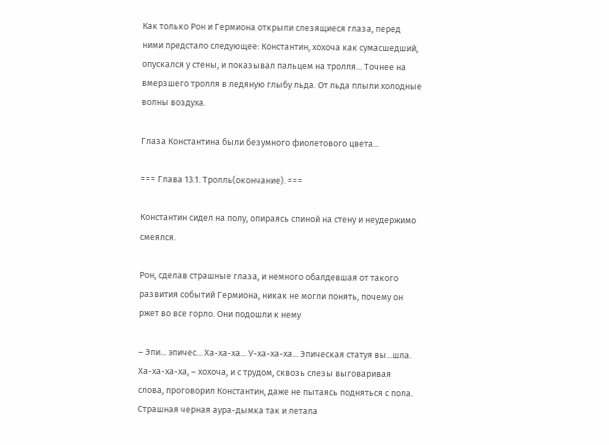Как только Рон и Гермиона открыли слезящиеся глаза, перед ними предстало следующее: Константин, хохоча как сумасшедший, опускался у стены, и показывал пальцем на тролля... Точнее на вмерзшего тролля в ледяную глыбу льда. От льда плыли холодные волны воздуха.

Глаза Константина были безумного фиолетового цвета...

=== Глава 13.1. Тролль(окончание). ===

Константин сидел на полу, опираясь спиной на стену и неудержимо смеялся.

Рон, сделав страшные глаза, и немного обалдевшая от такого развития событий Гермиона, никак не могли понять, почему он ржет во все горло. Они подошли к нему

– Эпи... эпичес... Ха-ха-ха... У-ха-ха-ха... Эпическая статуя вы...шла. Ха-ха-ха-ха, – хохоча, и с трудом, сквозь слезы выговаривая слова, проговорил Константин, даже не пытаясь подняться с пола. Страшная черная аура-дымка так и летала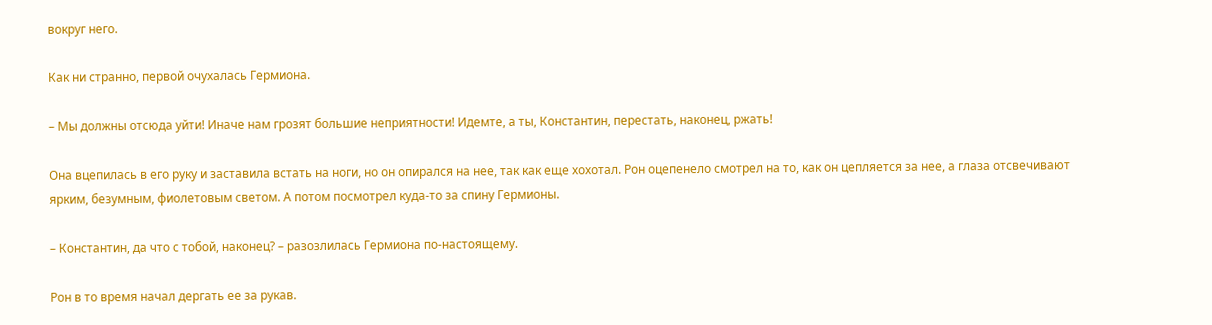вокруг него.

Как ни странно, первой очухалась Гермиона.

– Мы должны отсюда уйти! Иначе нам грозят большие неприятности! Идемте, а ты, Константин, перестать, наконец, ржать!

Она вцепилась в его руку и заставила встать на ноги, но он опирался на нее, так как еще хохотал. Рон оцепенело смотрел на то, как он цепляется за нее, а глаза отсвечивают ярким, безумным, фиолетовым светом. А потом посмотрел куда-то за спину Гермионы.

– Константин, да что с тобой, наконец? – разозлилась Гермиона по-настоящему.

Рон в то время начал дергать ее за рукав.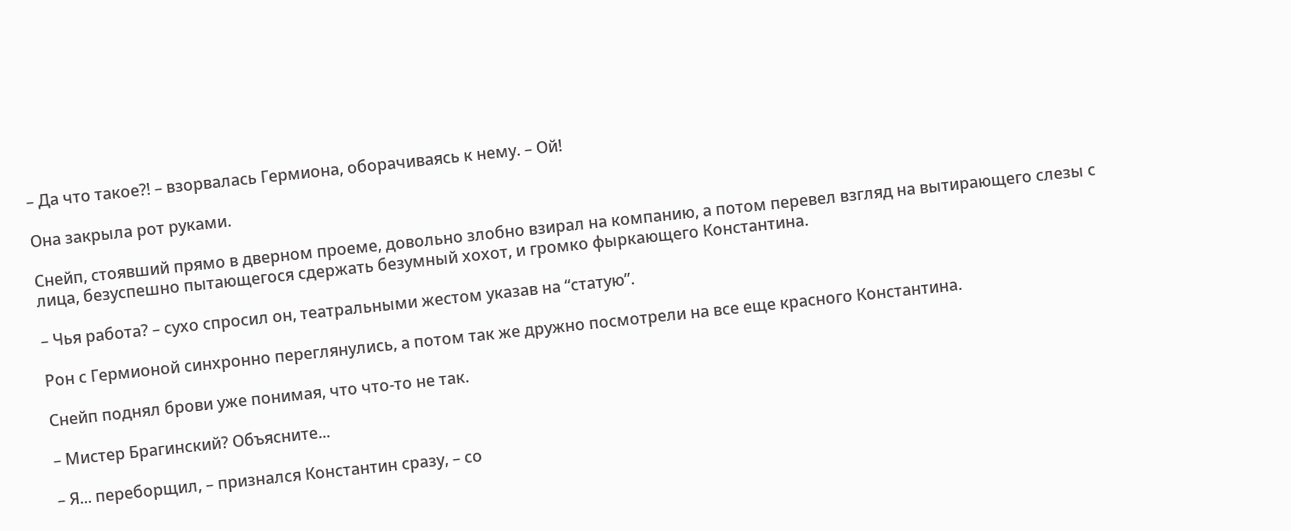– Да что такое?! – взорвалась Гермиона, оборачиваясь к нему. – Ой!

Она закрыла рот руками.

Снейп, стоявший прямо в дверном проеме, довольно злобно взирал на компанию, а потом перевел взгляд на вытирающего слезы с лица, безуспешно пытающегося сдержать безумный хохот, и громко фыркающего Константина.

– Чья работа? – сухо спросил он, театральными жестом указав на “статую”.

Рон с Гермионой синхронно переглянулись, а потом так же дружно посмотрели на все еще красного Константина.

Снейп поднял брови уже понимая, что что-то не так.

– Мистер Брагинский? Объясните...

– Я... переборщил, – признался Константин сразу, – со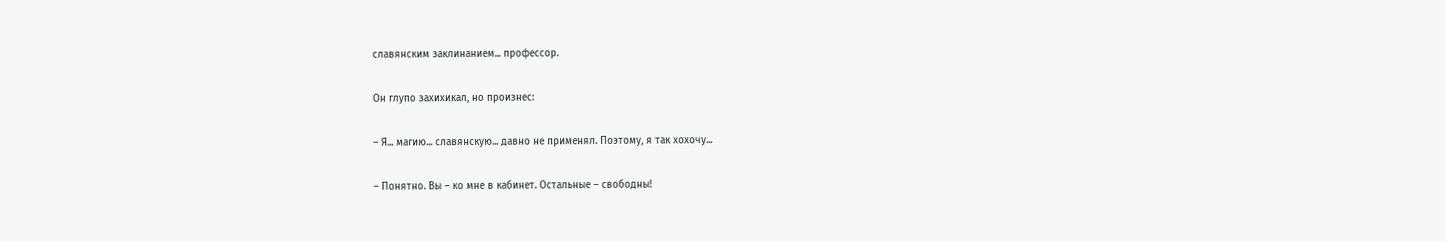славянским заклинанием... профессор.

Он глупо захихикал, но произнес:

– Я... магию... славянскую... давно не применял. Поэтому, я так хохочу...

– Понятно. Вы – ко мне в кабинет. Остальные – свободны!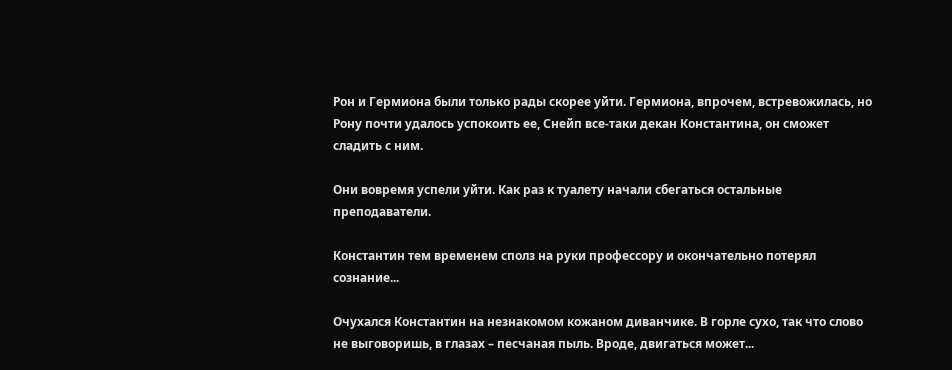Рон и Гермиона были только рады скорее уйти. Гермиона, впрочем, встревожилась, но Рону почти удалось успокоить ее, Снейп все-таки декан Константина, он сможет сладить с ним.

Они вовремя успели уйти. Как раз к туалету начали сбегаться остальные преподаватели.

Константин тем временем сполз на руки профессору и окончательно потерял сознание...

Очухался Константин на незнакомом кожаном диванчике. В горле сухо, так что слово не выговоришь, в глазах – песчаная пыль. Вроде, двигаться может...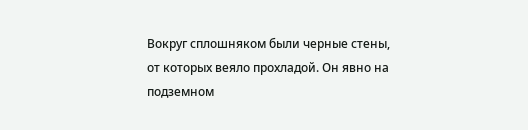Вокруг сплошняком были черные стены, от которых веяло прохладой. Он явно на подземном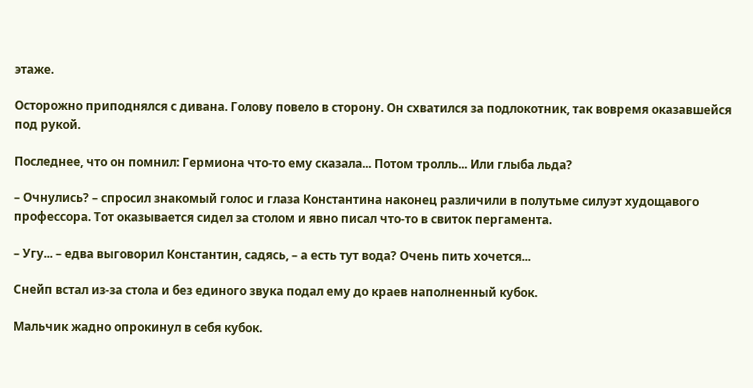этаже.

Осторожно приподнялся с дивана. Голову повело в сторону. Он схватился за подлокотник, так вовремя оказавшейся под рукой.

Последнее, что он помнил: Гермиона что-то ему сказала... Потом тролль... Или глыба льда?

– Очнулись? – спросил знакомый голос и глаза Константина наконец различили в полутьме силуэт худощавого профессора. Тот оказывается сидел за столом и явно писал что-то в свиток пергамента.

– Угу... – едва выговорил Константин, садясь, – а есть тут вода? Очень пить хочется...

Снейп встал из-за стола и без единого звука подал ему до краев наполненный кубок.

Мальчик жадно опрокинул в себя кубок.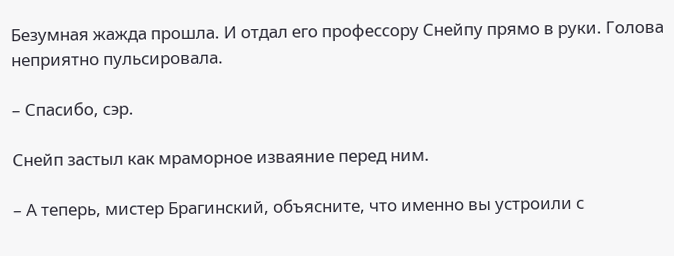Безумная жажда прошла. И отдал его профессору Снейпу прямо в руки. Голова неприятно пульсировала.

– Спасибо, сэр.

Снейп застыл как мраморное изваяние перед ним.

– А теперь, мистер Брагинский, объясните, что именно вы устроили с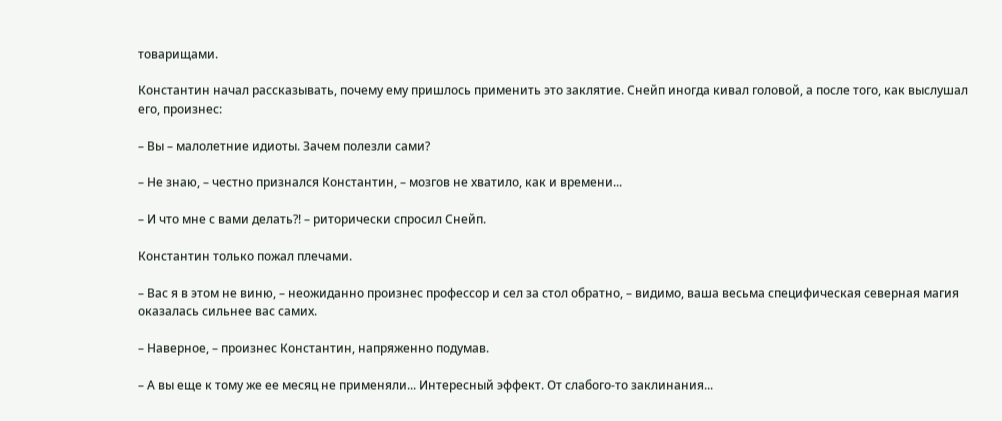товарищами.

Константин начал рассказывать, почему ему пришлось применить это заклятие. Снейп иногда кивал головой, а после того, как выслушал его, произнес:

– Вы – малолетние идиоты. Зачем полезли сами?

– Не знаю, – честно признался Константин, – мозгов не хватило, как и времени...

– И что мне с вами делать?! – риторически спросил Снейп.

Константин только пожал плечами.

– Вас я в этом не виню, – неожиданно произнес профессор и сел за стол обратно, – видимо, ваша весьма специфическая северная магия оказалась сильнее вас самих.

– Наверное, – произнес Константин, напряженно подумав.

– А вы еще к тому же ее месяц не применяли... Интересный эффект. От слабого-то заклинания...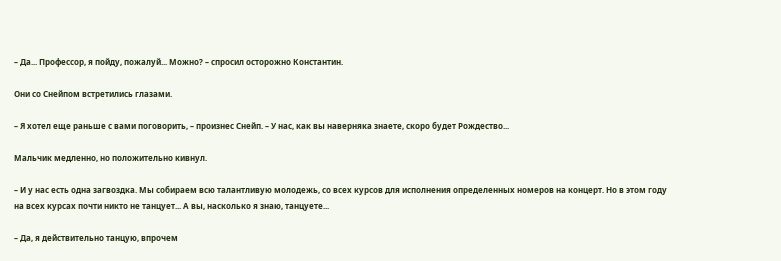– Да... Профессор, я пойду, пожалуй... Можно? – спросил осторожно Константин.

Они со Снейпом встретились глазами.

– Я хотел еще раньше с вами поговорить, – произнес Снейп. – У нас, как вы наверняка знаете, скоро будет Рождество...

Мальчик медленно, но положительно кивнул.

– И у нас есть одна загвоздка. Мы собираем всю талантливую молодежь, со всех курсов для исполнения определенных номеров на концерт. Но в этом году на всех курсах почти никто не танцует... А вы, насколько я знаю, танцуете...

– Да, я действительно танцую, впрочем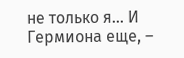не только я... И Гермиона еще, –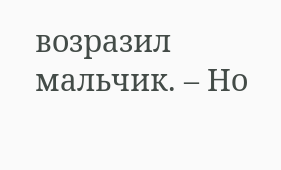возразил мальчик. – Но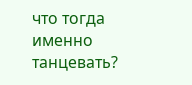что тогда именно танцевать?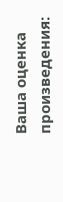Ваша оценка произведения: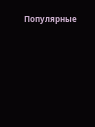Популярные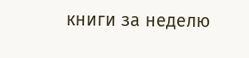книги за неделю